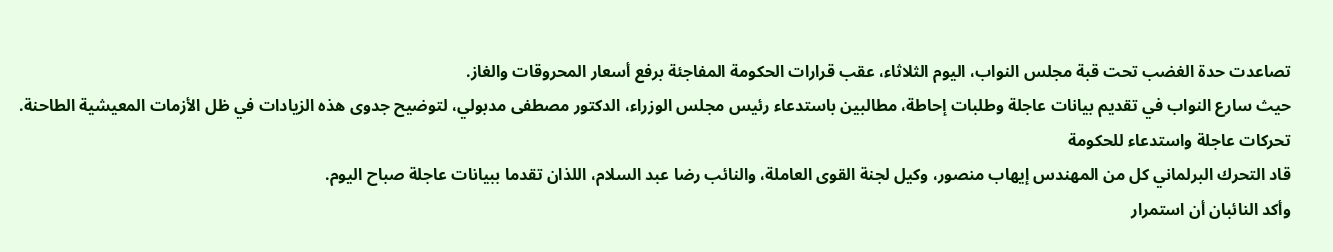تصاعدت حدة الغضب تحت قبة مجلس النواب، اليوم الثلاثاء، عقب قرارات الحكومة المفاجئة برفع أسعار المحروقات والغاز.
حيث سارع النواب في تقديم بيانات عاجلة وطلبات إحاطة، مطالبين باستدعاء رئيس مجلس الوزراء، الدكتور مصطفى مدبولي، لتوضيح جدوى هذه الزيادات في ظل الأزمات المعيشية الطاحنة.
تحركات عاجلة واستدعاء للحكومة
قاد التحرك البرلماني كل من المهندس إيهاب منصور، وكيل لجنة القوى العاملة، والنائب رضا عبد السلام، اللذان تقدما ببيانات عاجلة صباح اليوم.
وأكد النائبان أن استمرار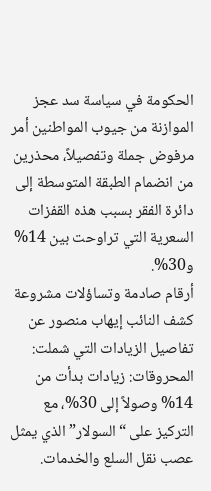الحكومة في سياسة سد عجز الموازنة من جيوب المواطنين أمر مرفوض جملة وتفصيلاً، محذرين من انضمام الطبقة المتوسطة إلى دائرة الفقر بسبب هذه القفزات السعرية التي تراوحت بين 14% و30%.
أرقام صادمة وتساؤلات مشروعة
كشف النائب إيهاب منصور عن تفاصيل الزيادات التي شملت:
المحروقات: زيادات بدأت من 14% وصولاً إلى 30%، مع التركيز على “السولار” الذي يمثل عصب نقل السلع والخدمات.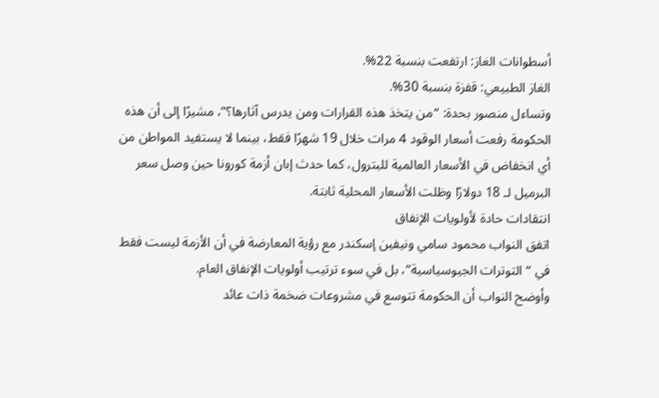أسطوانات الغاز: ارتفعت بنسبة 22%.
الغاز الطبيعي: قفزة بنسبة 30%.
وتساءل منصور بحدة: “من يتخذ هذه القرارات ومن يدرس آثارها؟”، مشيرًا إلى أن هذه الحكومة رفعت أسعار الوقود 4 مرات خلال 19 شهرًا فقط، بينما لا يستفيد المواطن من أي انخفاض في الأسعار العالمية للبترول، كما حدث إبان أزمة كورونا حين وصل سعر البرميل لـ 18 دولارًا وظلت الأسعار المحلية ثابتة.
انتقادات حادة لأولويات الإنفاق
اتفق النواب محمود سامي ونيفين إسكندر مع رؤية المعارضة في أن الأزمة ليست فقط في “التوترات الجيوسياسية”، بل في سوء ترتيب أولويات الإنفاق العام.
وأوضح النواب أن الحكومة تتوسع في مشروعات ضخمة ذات عائد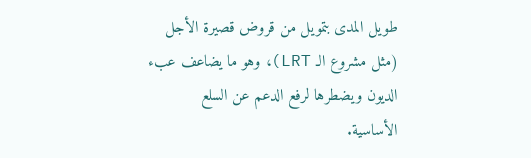طويل المدى بتمويل من قروض قصيرة الأجل (مثل مشروع الـ LRT)، وهو ما يضاعف عبء الديون ويضطرها لرفع الدعم عن السلع الأساسية.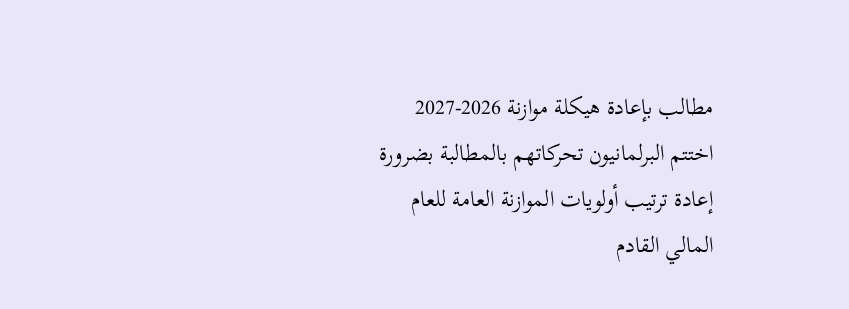مطالب بإعادة هيكلة موازنة 2026-2027
اختتم البرلمانيون تحركاتهم بالمطالبة بضرورة إعادة ترتيب أولويات الموازنة العامة للعام المالي القادم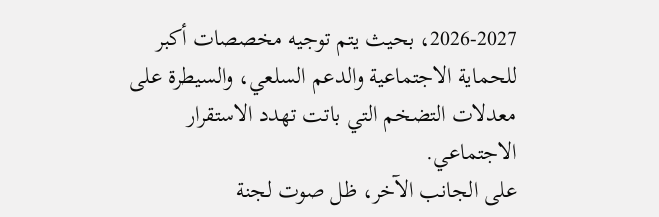2026-2027، بحيث يتم توجيه مخصصات أكبر للحماية الاجتماعية والدعم السلعي، والسيطرة على معدلات التضخم التي باتت تهدد الاستقرار الاجتماعي.
على الجانب الآخر، ظل صوت لجنة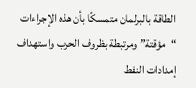الطاقة بالبرلمان متمسكًا بأن هذه الإجراءات “مؤقتة” ومرتبطة بظروف الحرب واستهداف إمدادات النفط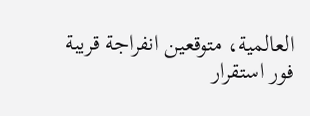العالمية، متوقعين انفراجة قريبة فور استقرار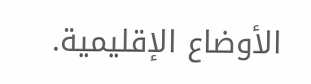الأوضاع الإقليمية.